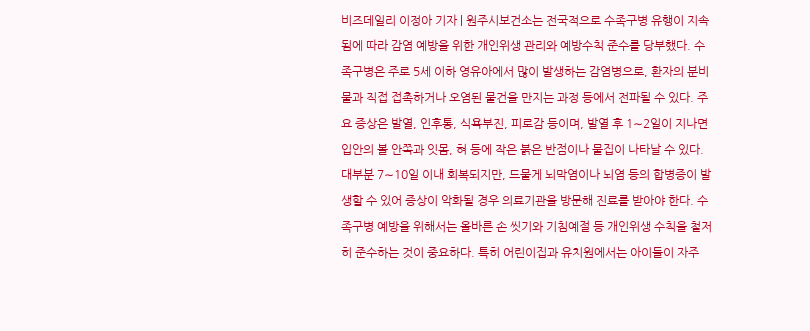비즈데일리 이정아 기자 | 원주시보건소는 전국적으로 수족구병 유행이 지속됨에 따라 감염 예방을 위한 개인위생 관리와 예방수칙 준수를 당부했다. 수족구병은 주로 5세 이하 영유아에서 많이 발생하는 감염병으로, 환자의 분비물과 직접 접촉하거나 오염된 물건을 만지는 과정 등에서 전파될 수 있다. 주요 증상은 발열, 인후통, 식욕부진, 피로감 등이며, 발열 후 1∼2일이 지나면 입안의 볼 안쪽과 잇몸, 혀 등에 작은 붉은 반점이나 물집이 나타날 수 있다. 대부분 7∼10일 이내 회복되지만, 드물게 뇌막염이나 뇌염 등의 합병증이 발생할 수 있어 증상이 악화될 경우 의료기관을 방문해 진료를 받아야 한다. 수족구병 예방을 위해서는 올바른 손 씻기와 기침예절 등 개인위생 수칙을 철저히 준수하는 것이 중요하다. 특히 어린이집과 유치원에서는 아이들이 자주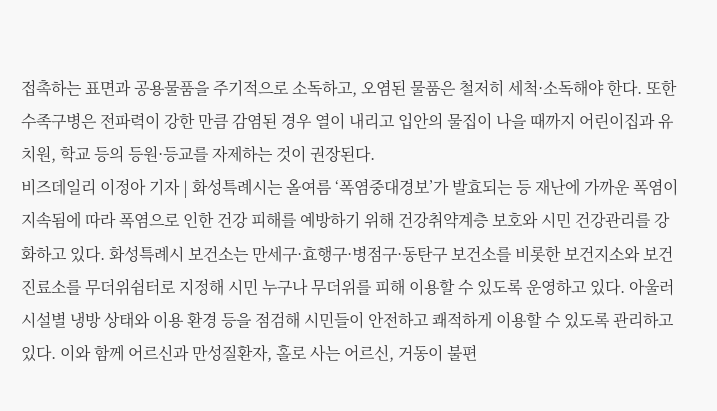접촉하는 표면과 공용물품을 주기적으로 소독하고, 오염된 물품은 철저히 세척·소독해야 한다. 또한 수족구병은 전파력이 강한 만큼 감염된 경우 열이 내리고 입안의 물집이 나을 때까지 어린이집과 유치원, 학교 등의 등원·등교를 자제하는 것이 권장된다.
비즈데일리 이정아 기자 | 화성특례시는 올여름 ‘폭염중대경보’가 발효되는 등 재난에 가까운 폭염이 지속됨에 따라 폭염으로 인한 건강 피해를 예방하기 위해 건강취약계층 보호와 시민 건강관리를 강화하고 있다. 화성특례시 보건소는 만세구·효행구·병점구·동탄구 보건소를 비롯한 보건지소와 보건진료소를 무더위쉼터로 지정해 시민 누구나 무더위를 피해 이용할 수 있도록 운영하고 있다. 아울러 시설별 냉방 상태와 이용 환경 등을 점검해 시민들이 안전하고 쾌적하게 이용할 수 있도록 관리하고 있다. 이와 함께 어르신과 만성질환자, 홀로 사는 어르신, 거동이 불편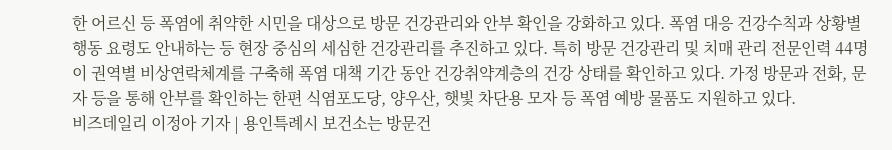한 어르신 등 폭염에 취약한 시민을 대상으로 방문 건강관리와 안부 확인을 강화하고 있다. 폭염 대응 건강수칙과 상황별 행동 요령도 안내하는 등 현장 중심의 세심한 건강관리를 추진하고 있다. 특히 방문 건강관리 및 치매 관리 전문인력 44명이 권역별 비상연락체계를 구축해 폭염 대책 기간 동안 건강취약계층의 건강 상태를 확인하고 있다. 가정 방문과 전화, 문자 등을 통해 안부를 확인하는 한편 식염포도당, 양우산, 햇빛 차단용 모자 등 폭염 예방 물품도 지원하고 있다.
비즈데일리 이정아 기자 | 용인특례시 보건소는 방문건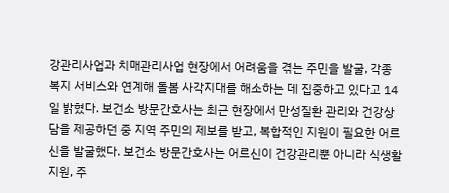강관리사업과 치매관리사업 현장에서 어려움을 겪는 주민을 발굴, 각종 복지 서비스와 연계해 돌봄 사각지대를 해소하는 데 집중하고 있다고 14일 밝혔다. 보건소 방문간호사는 최근 현장에서 만성질환 관리와 건강상담을 제공하던 중 지역 주민의 제보를 받고, 복합적인 지원이 필요한 어르신을 발굴했다. 보건소 방문간호사는 어르신이 건강관리뿐 아니라 식생활 지원, 주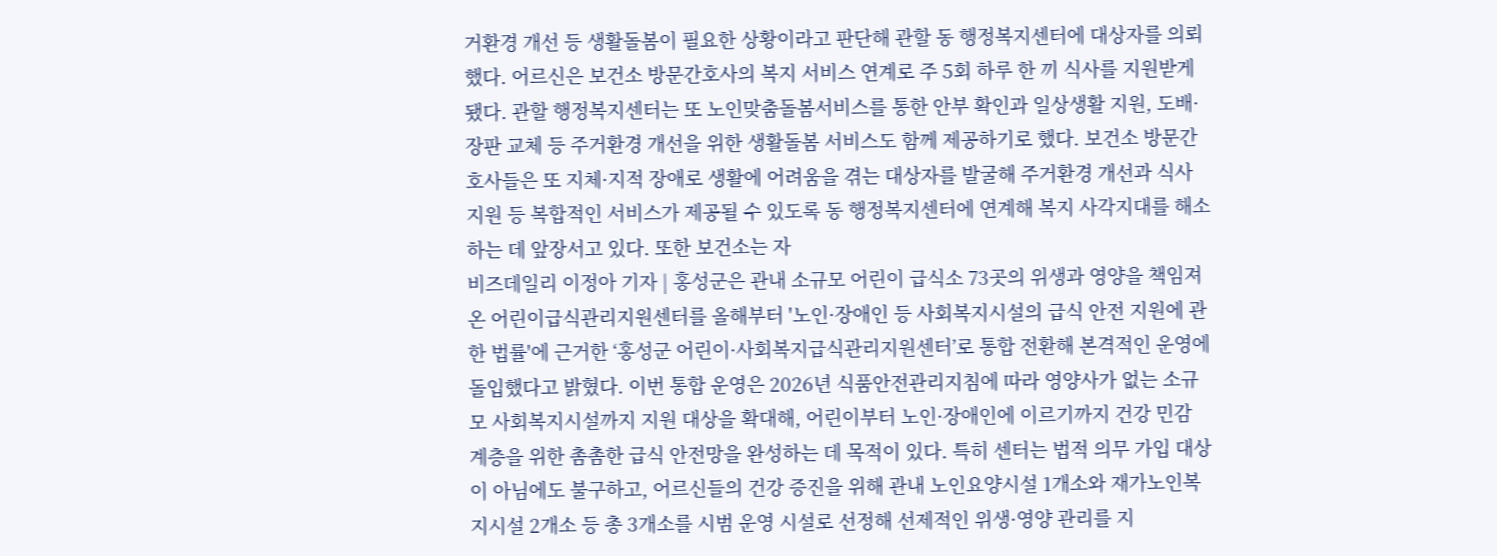거환경 개선 등 생활돌봄이 필요한 상황이라고 판단해 관할 동 행정복지센터에 대상자를 의뢰했다. 어르신은 보건소 방문간호사의 복지 서비스 연계로 주 5회 하루 한 끼 식사를 지원받게 됐다. 관할 행정복지센터는 또 노인맞춤돌봄서비스를 통한 안부 확인과 일상생활 지원, 도배·장판 교체 등 주거환경 개선을 위한 생활돌봄 서비스도 함께 제공하기로 했다. 보건소 방문간호사들은 또 지체·지적 장애로 생활에 어려움을 겪는 대상자를 발굴해 주거환경 개선과 식사 지원 등 복합적인 서비스가 제공될 수 있도록 동 행정복지센터에 연계해 복지 사각지대를 해소하는 데 앞장서고 있다. 또한 보건소는 자
비즈데일리 이정아 기자 | 홍성군은 관내 소규모 어린이 급식소 73곳의 위생과 영양을 책임져 온 어린이급식관리지원센터를 올해부터 '노인·장애인 등 사회복지시설의 급식 안전 지원에 관한 법률'에 근거한 ‘홍성군 어린이·사회복지급식관리지원센터’로 통합 전환해 본격적인 운영에 돌입했다고 밝혔다. 이번 통합 운영은 2026년 식품안전관리지침에 따라 영양사가 없는 소규모 사회복지시설까지 지원 대상을 확대해, 어린이부터 노인·장애인에 이르기까지 건강 민감 계층을 위한 촘촘한 급식 안전망을 완성하는 데 목적이 있다. 특히 센터는 법적 의무 가입 대상이 아님에도 불구하고, 어르신들의 건강 증진을 위해 관내 노인요양시설 1개소와 재가노인복지시설 2개소 등 총 3개소를 시범 운영 시설로 선정해 선제적인 위생·영양 관리를 지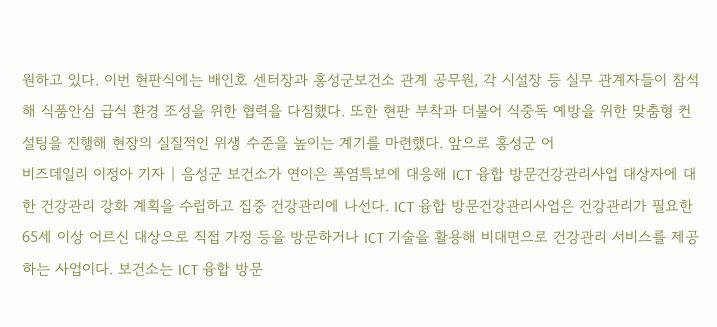원하고 있다. 이번 현판식에는 배인호 센터장과 홍성군보건소 관계 공무원, 각 시설장 등 실무 관계자들이 참석해 식품안심 급식 환경 조성을 위한 협력을 다짐했다. 또한 현판 부착과 더불어 식중독 예방을 위한 맞춤형 컨설팅을 진행해 현장의 실질적인 위생 수준을 높이는 계기를 마련했다. 앞으로 홍성군 어
비즈데일리 이정아 기자 | 음성군 보건소가 연이은 폭염특보에 대응해 ICT 융합 방문건강관리사업 대상자에 대한 건강관리 강화 계획을 수립하고 집중 건강관리에 나선다. ICT 융합 방문건강관리사업은 건강관리가 필요한 65세 이상 어르신 대상으로 직접 가정 등을 방문하거나 ICT 기술을 활용해 비대면으로 건강관리 서비스를 제공하는 사업이다. 보건소는 ICT 융합 방문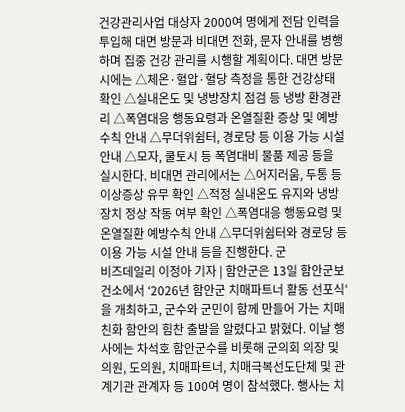건강관리사업 대상자 2000여 명에게 전담 인력을 투입해 대면 방문과 비대면 전화, 문자 안내를 병행하며 집중 건강 관리를 시행할 계획이다. 대면 방문 시에는 △체온·혈압·혈당 측정을 통한 건강상태 확인 △실내온도 및 냉방장치 점검 등 냉방 환경관리 △폭염대응 행동요령과 온열질환 증상 및 예방수칙 안내 △무더위쉼터, 경로당 등 이용 가능 시설 안내 △모자, 쿨토시 등 폭염대비 물품 제공 등을 실시한다. 비대면 관리에서는 △어지러움, 두통 등 이상증상 유무 확인 △적정 실내온도 유지와 냉방 장치 정상 작동 여부 확인 △폭염대응 행동요령 및 온열질환 예방수칙 안내 △무더위쉼터와 경로당 등 이용 가능 시설 안내 등을 진행한다. 군
비즈데일리 이정아 기자 | 함안군은 13일 함안군보건소에서 ‘2026년 함안군 치매파트너 활동 선포식’을 개최하고, 군수와 군민이 함께 만들어 가는 치매친화 함안의 힘찬 출발을 알렸다고 밝혔다. 이날 행사에는 차석호 함안군수를 비롯해 군의회 의장 및 의원, 도의원, 치매파트너, 치매극복선도단체 및 관계기관 관계자 등 100여 명이 참석했다. 행사는 치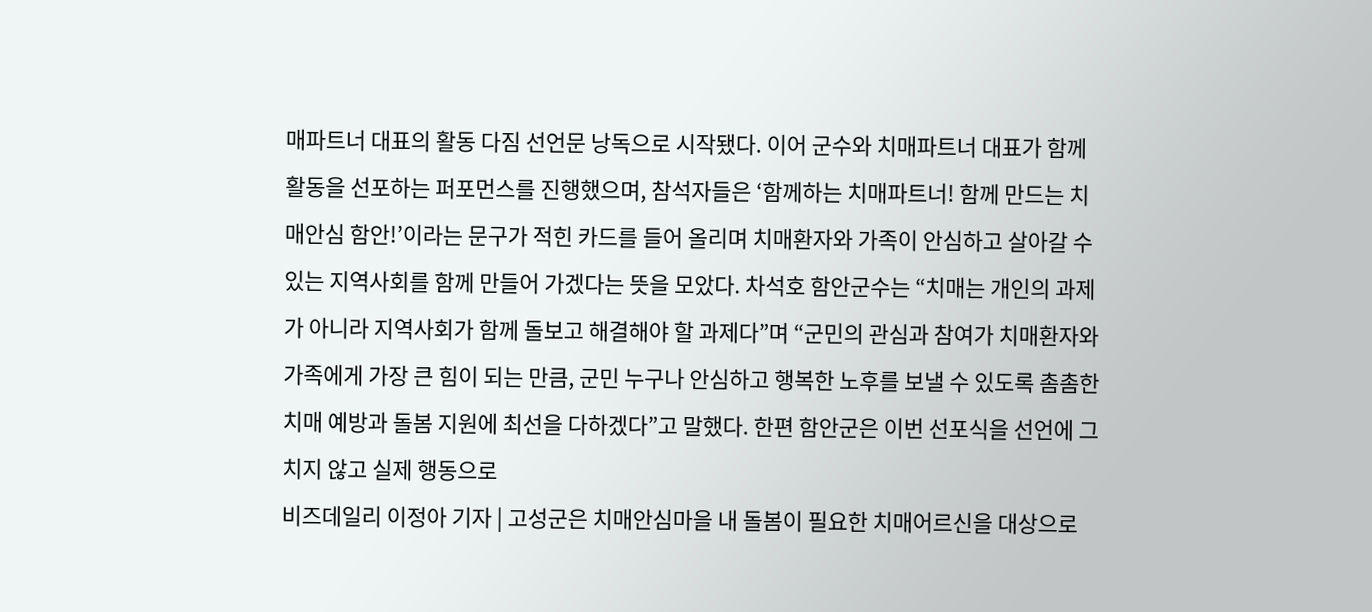매파트너 대표의 활동 다짐 선언문 낭독으로 시작됐다. 이어 군수와 치매파트너 대표가 함께 활동을 선포하는 퍼포먼스를 진행했으며, 참석자들은 ‘함께하는 치매파트너! 함께 만드는 치매안심 함안!’이라는 문구가 적힌 카드를 들어 올리며 치매환자와 가족이 안심하고 살아갈 수 있는 지역사회를 함께 만들어 가겠다는 뜻을 모았다. 차석호 함안군수는 “치매는 개인의 과제가 아니라 지역사회가 함께 돌보고 해결해야 할 과제다”며 “군민의 관심과 참여가 치매환자와 가족에게 가장 큰 힘이 되는 만큼, 군민 누구나 안심하고 행복한 노후를 보낼 수 있도록 촘촘한 치매 예방과 돌봄 지원에 최선을 다하겠다”고 말했다. 한편 함안군은 이번 선포식을 선언에 그치지 않고 실제 행동으로
비즈데일리 이정아 기자 | 고성군은 치매안심마을 내 돌봄이 필요한 치매어르신을 대상으로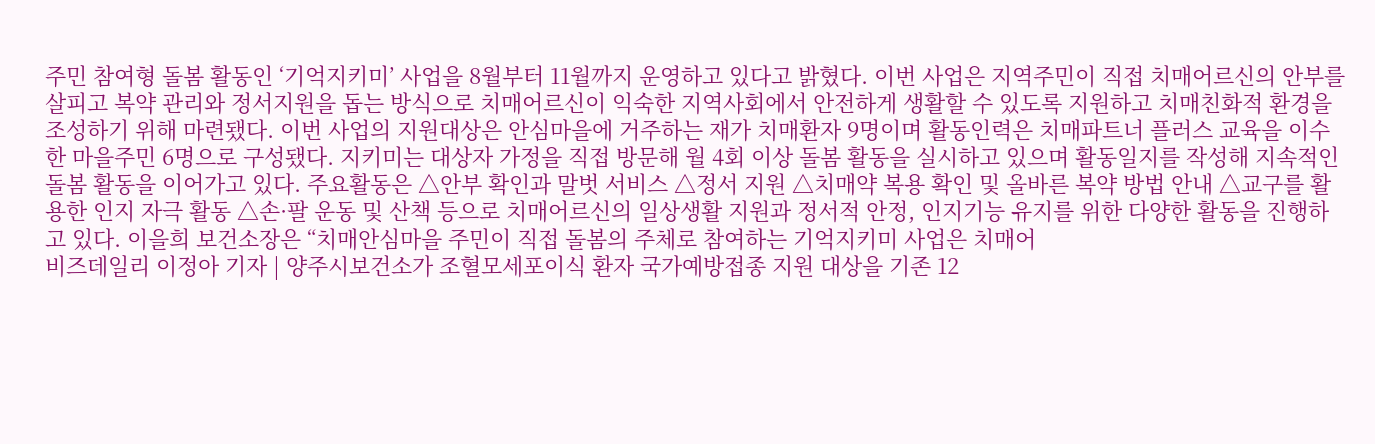주민 참여형 돌봄 활동인 ‘기억지키미’ 사업을 8월부터 11월까지 운영하고 있다고 밝혔다. 이번 사업은 지역주민이 직접 치매어르신의 안부를 살피고 복약 관리와 정서지원을 돕는 방식으로 치매어르신이 익숙한 지역사회에서 안전하게 생활할 수 있도록 지원하고 치매친화적 환경을 조성하기 위해 마련됐다. 이번 사업의 지원대상은 안심마을에 거주하는 재가 치매환자 9명이며 활동인력은 치매파트너 플러스 교육을 이수한 마을주민 6명으로 구성됐다. 지키미는 대상자 가정을 직접 방문해 월 4회 이상 돌봄 활동을 실시하고 있으며 활동일지를 작성해 지속적인 돌봄 활동을 이어가고 있다. 주요활동은 △안부 확인과 말벗 서비스 △정서 지원 △치매약 복용 확인 및 올바른 복약 방법 안내 △교구를 활용한 인지 자극 활동 △손·팔 운동 및 산책 등으로 치매어르신의 일상생활 지원과 정서적 안정, 인지기능 유지를 위한 다양한 활동을 진행하고 있다. 이을희 보건소장은 “치매안심마을 주민이 직접 돌봄의 주체로 참여하는 기억지키미 사업은 치매어
비즈데일리 이정아 기자 | 양주시보건소가 조혈모세포이식 환자 국가예방접종 지원 대상을 기존 12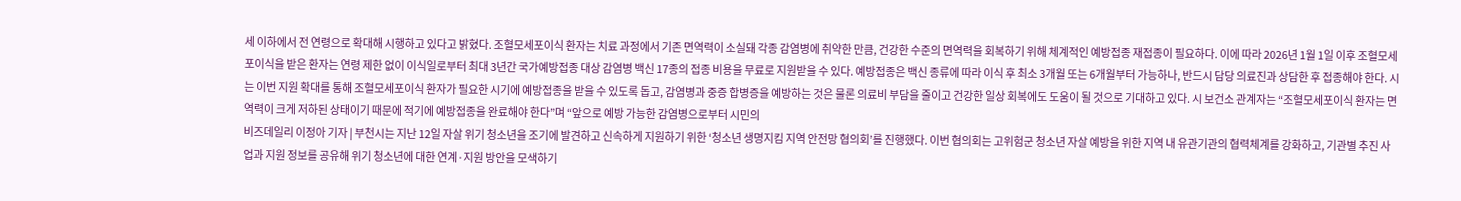세 이하에서 전 연령으로 확대해 시행하고 있다고 밝혔다. 조혈모세포이식 환자는 치료 과정에서 기존 면역력이 소실돼 각종 감염병에 취약한 만큼, 건강한 수준의 면역력을 회복하기 위해 체계적인 예방접종 재접종이 필요하다. 이에 따라 2026년 1월 1일 이후 조혈모세포이식을 받은 환자는 연령 제한 없이 이식일로부터 최대 3년간 국가예방접종 대상 감염병 백신 17종의 접종 비용을 무료로 지원받을 수 있다. 예방접종은 백신 종류에 따라 이식 후 최소 3개월 또는 6개월부터 가능하나, 반드시 담당 의료진과 상담한 후 접종해야 한다. 시는 이번 지원 확대를 통해 조혈모세포이식 환자가 필요한 시기에 예방접종을 받을 수 있도록 돕고, 감염병과 중증 합병증을 예방하는 것은 물론 의료비 부담을 줄이고 건강한 일상 회복에도 도움이 될 것으로 기대하고 있다. 시 보건소 관계자는 “조혈모세포이식 환자는 면역력이 크게 저하된 상태이기 때문에 적기에 예방접종을 완료해야 한다”며 “앞으로 예방 가능한 감염병으로부터 시민의
비즈데일리 이정아 기자 | 부천시는 지난 12일 자살 위기 청소년을 조기에 발견하고 신속하게 지원하기 위한 ‘청소년 생명지킴 지역 안전망 협의회’를 진행했다. 이번 협의회는 고위험군 청소년 자살 예방을 위한 지역 내 유관기관의 협력체계를 강화하고, 기관별 추진 사업과 지원 정보를 공유해 위기 청소년에 대한 연계·지원 방안을 모색하기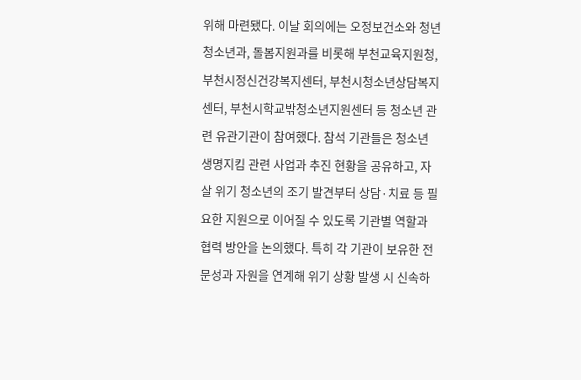위해 마련됐다. 이날 회의에는 오정보건소와 청년청소년과, 돌봄지원과를 비롯해 부천교육지원청, 부천시정신건강복지센터, 부천시청소년상담복지센터, 부천시학교밖청소년지원센터 등 청소년 관련 유관기관이 참여했다. 참석 기관들은 청소년 생명지킴 관련 사업과 추진 현황을 공유하고, 자살 위기 청소년의 조기 발견부터 상담·치료 등 필요한 지원으로 이어질 수 있도록 기관별 역할과 협력 방안을 논의했다. 특히 각 기관이 보유한 전문성과 자원을 연계해 위기 상황 발생 시 신속하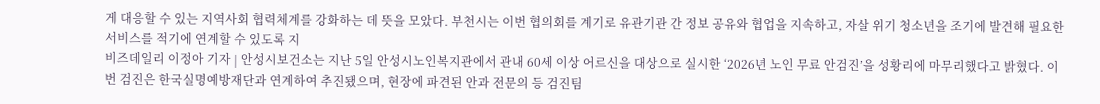게 대응할 수 있는 지역사회 협력체계를 강화하는 데 뜻을 모았다. 부천시는 이번 협의회를 계기로 유관기관 간 정보 공유와 협업을 지속하고, 자살 위기 청소년을 조기에 발견해 필요한 서비스를 적기에 연계할 수 있도록 지
비즈데일리 이정아 기자 | 안성시보건소는 지난 5일 안성시노인복지관에서 관내 60세 이상 어르신을 대상으로 실시한 ‘2026년 노인 무료 안검진’을 성황리에 마무리했다고 밝혔다. 이번 검진은 한국실명예방재단과 연계하여 추진됐으며, 현장에 파견된 안과 전문의 등 검진팀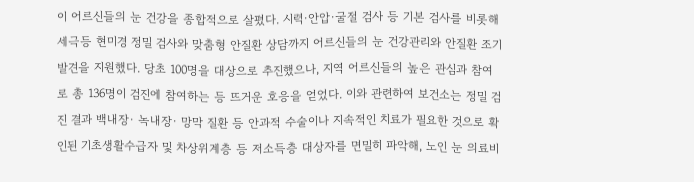이 어르신들의 눈 건강을 종합적으로 살폈다. 시력·안압·굴절 검사 등 기본 검사를 비롯해 세극등 현미경 정밀 검사와 맞춤형 안질환 상담까지 어르신들의 눈 건강관리와 안질환 조기 발견을 지원했다. 당초 100명을 대상으로 추진했으나, 지역 어르신들의 높은 관심과 참여로 총 136명이 검진에 참여하는 등 뜨거운 호응을 얻었다. 이와 관련하여 보건소는 정밀 검진 결과 백내장· 녹내장· 망막 질환 등 안과적 수술이나 지속적인 치료가 필요한 것으로 확인된 기초생활수급자 및 차상위계층 등 저소득층 대상자를 면밀히 파악해, 노인 눈 의료비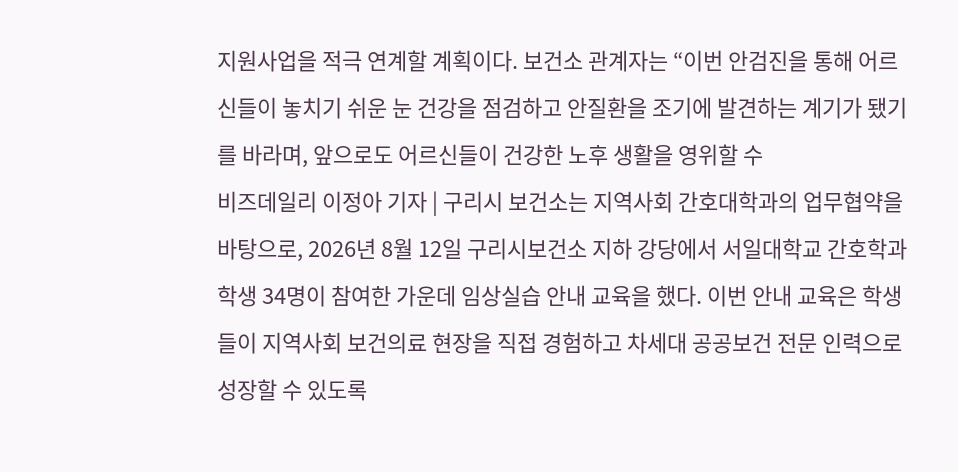지원사업을 적극 연계할 계획이다. 보건소 관계자는 “이번 안검진을 통해 어르신들이 놓치기 쉬운 눈 건강을 점검하고 안질환을 조기에 발견하는 계기가 됐기를 바라며, 앞으로도 어르신들이 건강한 노후 생활을 영위할 수
비즈데일리 이정아 기자 | 구리시 보건소는 지역사회 간호대학과의 업무협약을 바탕으로, 2026년 8월 12일 구리시보건소 지하 강당에서 서일대학교 간호학과 학생 34명이 참여한 가운데 임상실습 안내 교육을 했다. 이번 안내 교육은 학생들이 지역사회 보건의료 현장을 직접 경험하고 차세대 공공보건 전문 인력으로 성장할 수 있도록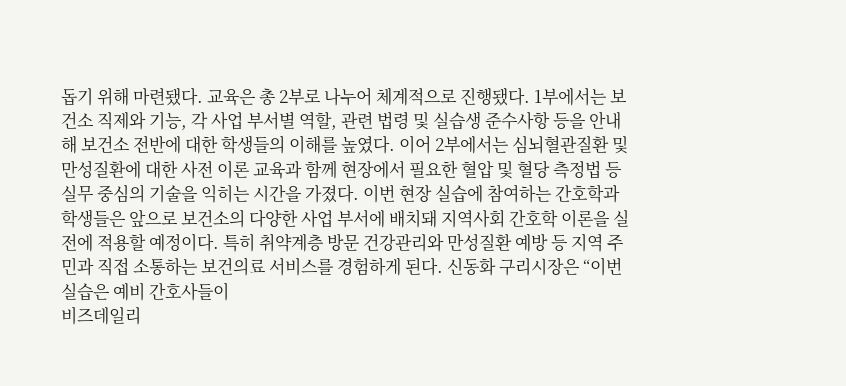돕기 위해 마련됐다. 교육은 총 2부로 나누어 체계적으로 진행됐다. 1부에서는 보건소 직제와 기능, 각 사업 부서별 역할, 관련 법령 및 실습생 준수사항 등을 안내해 보건소 전반에 대한 학생들의 이해를 높였다. 이어 2부에서는 심뇌혈관질환 및 만성질환에 대한 사전 이론 교육과 함께 현장에서 필요한 혈압 및 혈당 측정법 등 실무 중심의 기술을 익히는 시간을 가졌다. 이번 현장 실습에 참여하는 간호학과 학생들은 앞으로 보건소의 다양한 사업 부서에 배치돼 지역사회 간호학 이론을 실전에 적용할 예정이다. 특히 취약계층 방문 건강관리와 만성질환 예방 등 지역 주민과 직접 소통하는 보건의료 서비스를 경험하게 된다. 신동화 구리시장은 “이번 실습은 예비 간호사들이
비즈데일리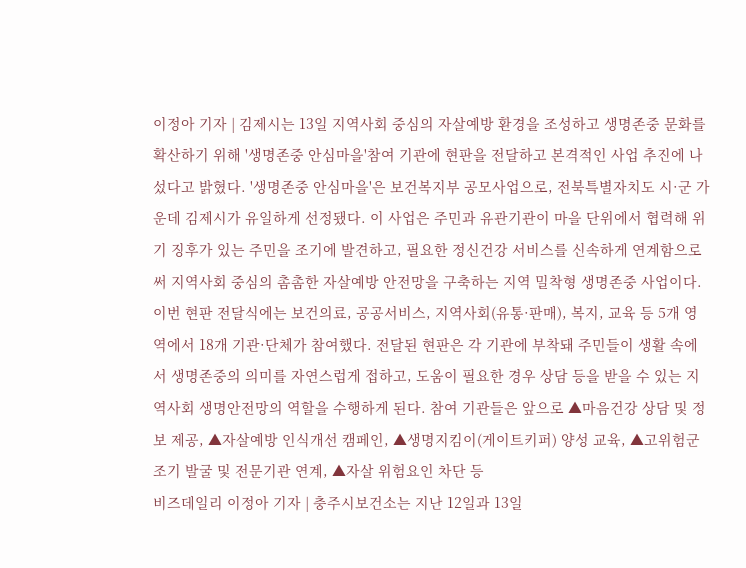이정아 기자 | 김제시는 13일 지역사회 중심의 자살예방 환경을 조성하고 생명존중 문화를 확산하기 위해 '생명존중 안심마을'참여 기관에 현판을 전달하고 본격적인 사업 추진에 나섰다고 밝혔다. '생명존중 안심마을'은 보건복지부 공모사업으로, 전북특별자치도 시·군 가운데 김제시가 유일하게 선정됐다. 이 사업은 주민과 유관기관이 마을 단위에서 협력해 위기 징후가 있는 주민을 조기에 발견하고, 필요한 정신건강 서비스를 신속하게 연계함으로써 지역사회 중심의 촘촘한 자살예방 안전망을 구축하는 지역 밀착형 생명존중 사업이다. 이번 현판 전달식에는 보건의료, 공공서비스, 지역사회(유통·판매), 복지, 교육 등 5개 영역에서 18개 기관·단체가 참여했다. 전달된 현판은 각 기관에 부착돼 주민들이 생활 속에서 생명존중의 의미를 자연스럽게 접하고, 도움이 필요한 경우 상담 등을 받을 수 있는 지역사회 생명안전망의 역할을 수행하게 된다. 참여 기관들은 앞으로 ▲마음건강 상담 및 정보 제공, ▲자살예방 인식개선 캠페인, ▲생명지킴이(게이트키퍼) 양성 교육, ▲고위험군 조기 발굴 및 전문기관 연계, ▲자살 위험요인 차단 등
비즈데일리 이정아 기자 | 충주시보건소는 지난 12일과 13일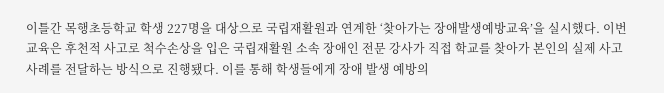이틀간 목행초등학교 학생 227명을 대상으로 국립재활원과 연계한 ‘찾아가는 장애발생예방교육’을 실시했다. 이번 교육은 후천적 사고로 척수손상을 입은 국립재활원 소속 장애인 전문 강사가 직접 학교를 찾아가 본인의 실제 사고 사례를 전달하는 방식으로 진행됐다. 이를 통해 학생들에게 장애 발생 예방의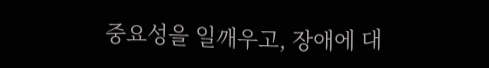중요성을 일깨우고, 장애에 대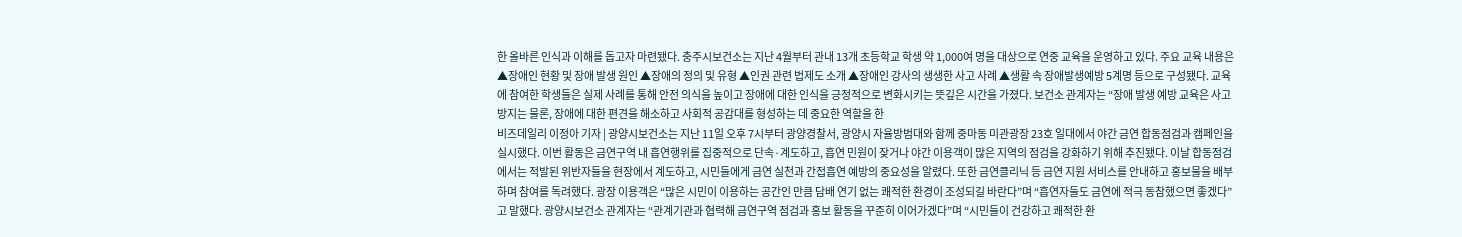한 올바른 인식과 이해를 돕고자 마련됐다. 충주시보건소는 지난 4월부터 관내 13개 초등학교 학생 약 1,000여 명을 대상으로 연중 교육을 운영하고 있다. 주요 교육 내용은 ▲장애인 현황 및 장애 발생 원인 ▲장애의 정의 및 유형 ▲인권 관련 법제도 소개 ▲장애인 강사의 생생한 사고 사례 ▲생활 속 장애발생예방 5계명 등으로 구성됐다. 교육에 참여한 학생들은 실제 사례를 통해 안전 의식을 높이고 장애에 대한 인식을 긍정적으로 변화시키는 뜻깊은 시간을 가졌다. 보건소 관계자는 “장애 발생 예방 교육은 사고 방지는 물론, 장애에 대한 편견을 해소하고 사회적 공감대를 형성하는 데 중요한 역할을 한
비즈데일리 이정아 기자 | 광양시보건소는 지난 11일 오후 7시부터 광양경찰서, 광양시 자율방범대와 함께 중마동 미관광장 23호 일대에서 야간 금연 합동점검과 캠페인을 실시했다. 이번 활동은 금연구역 내 흡연행위를 집중적으로 단속·계도하고, 흡연 민원이 잦거나 야간 이용객이 많은 지역의 점검을 강화하기 위해 추진됐다. 이날 합동점검에서는 적발된 위반자들을 현장에서 계도하고, 시민들에게 금연 실천과 간접흡연 예방의 중요성을 알렸다. 또한 금연클리닉 등 금연 지원 서비스를 안내하고 홍보물을 배부하며 참여를 독려했다. 광장 이용객은 “많은 시민이 이용하는 공간인 만큼 담배 연기 없는 쾌적한 환경이 조성되길 바란다”며 “흡연자들도 금연에 적극 동참했으면 좋겠다”고 말했다. 광양시보건소 관계자는 “관계기관과 협력해 금연구역 점검과 홍보 활동을 꾸준히 이어가겠다”며 “시민들이 건강하고 쾌적한 환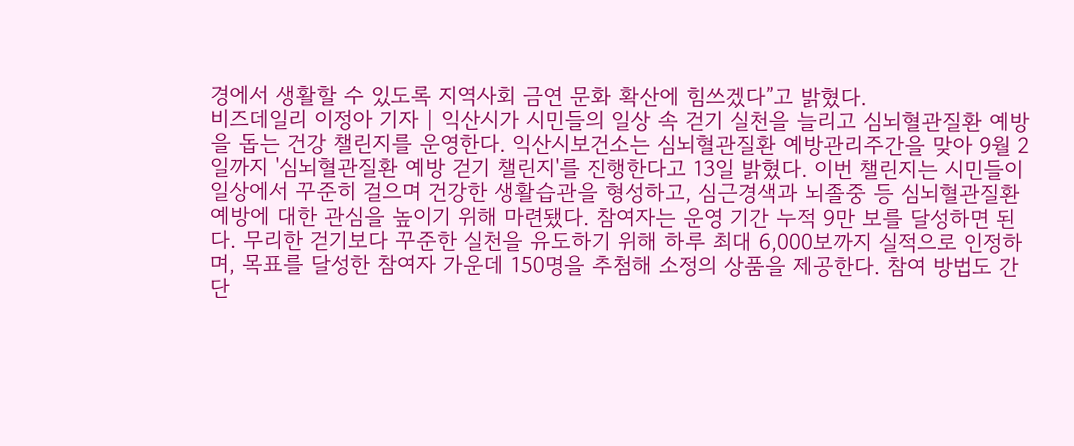경에서 생활할 수 있도록 지역사회 금연 문화 확산에 힘쓰겠다”고 밝혔다.
비즈데일리 이정아 기자 | 익산시가 시민들의 일상 속 걷기 실천을 늘리고 심뇌혈관질환 예방을 돕는 건강 챌린지를 운영한다. 익산시보건소는 심뇌혈관질환 예방관리주간을 맞아 9월 2일까지 '심뇌혈관질환 예방 걷기 챌린지'를 진행한다고 13일 밝혔다. 이번 챌린지는 시민들이 일상에서 꾸준히 걸으며 건강한 생활습관을 형성하고, 심근경색과 뇌졸중 등 심뇌혈관질환 예방에 대한 관심을 높이기 위해 마련됐다. 참여자는 운영 기간 누적 9만 보를 달성하면 된다. 무리한 걷기보다 꾸준한 실천을 유도하기 위해 하루 최대 6,000보까지 실적으로 인정하며, 목표를 달성한 참여자 가운데 150명을 추첨해 소정의 상품을 제공한다. 참여 방법도 간단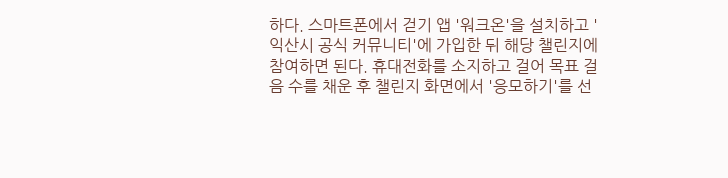하다. 스마트폰에서 걷기 앱 '워크온'을 설치하고 '익산시 공식 커뮤니티'에 가입한 뒤 해당 챌린지에 참여하면 된다. 휴대전화를 소지하고 걸어 목표 걸음 수를 채운 후 챌린지 화면에서 '응모하기'를 선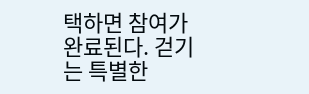택하면 참여가 완료된다. 걷기는 특별한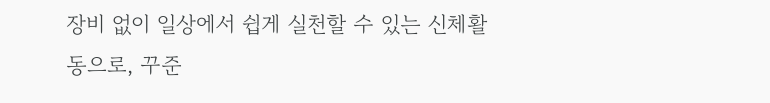장비 없이 일상에서 쉽게 실천할 수 있는 신체활동으로, 꾸준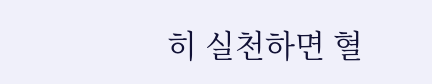히 실천하면 혈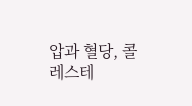압과 혈당, 콜레스테